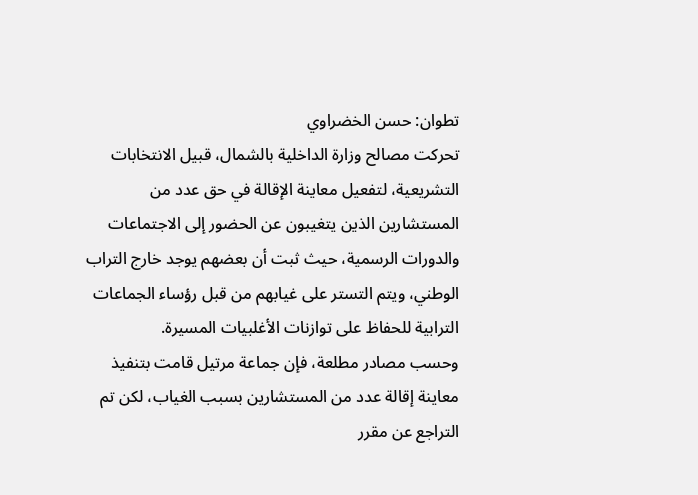تطوان: حسن الخضراوي
تحركت مصالح وزارة الداخلية بالشمال، قبيل الانتخابات التشريعية، لتفعيل معاينة الإقالة في حق عدد من المستشارين الذين يتغيبون عن الحضور إلى الاجتماعات والدورات الرسمية، حيث ثبت أن بعضهم يوجد خارج التراب الوطني، ويتم التستر على غيابهم من قبل رؤساء الجماعات الترابية للحفاظ على توازنات الأغلبيات المسيرة.
وحسب مصادر مطلعة، فإن جماعة مرتيل قامت بتنفيذ معاينة إقالة عدد من المستشارين بسبب الغياب، لكن تم التراجع عن مقرر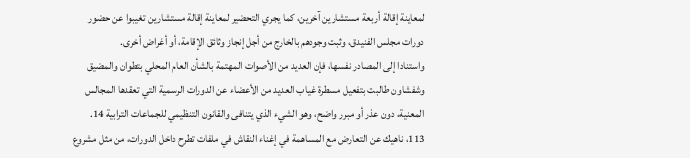لمعاينة إقالة أربعة مستشارين آخرين، كما يجري التحضير لمعاينة إقالة مستشارين تغيبوا عن حضور دورات مجلس الفنيدق، وثبت وجودهم بالخارج من أجل إنجاز وثائق الإقامة، أو أغراض أخرى.
واستنادا إلى المصادر نفسها، فإن العديد من الأصوات المهتمة بالشأن العام المحلي بتطوان والمضيق وشفشاون طالبت بتفعيل مسطرة غياب العديد من الأعضاء عن الدورات الرسمية التي تعقدها المجالس المعنية، دون عذر أو مبرر واضح، وهو الشيء الذي يتنافى والقانون التنظيمي للجماعات الترابية 14. 113، ناهيك عن التعارض مع المساهمة في إغناء النقاش في ملفات تطرح داخل الدورات، من مثل مشروع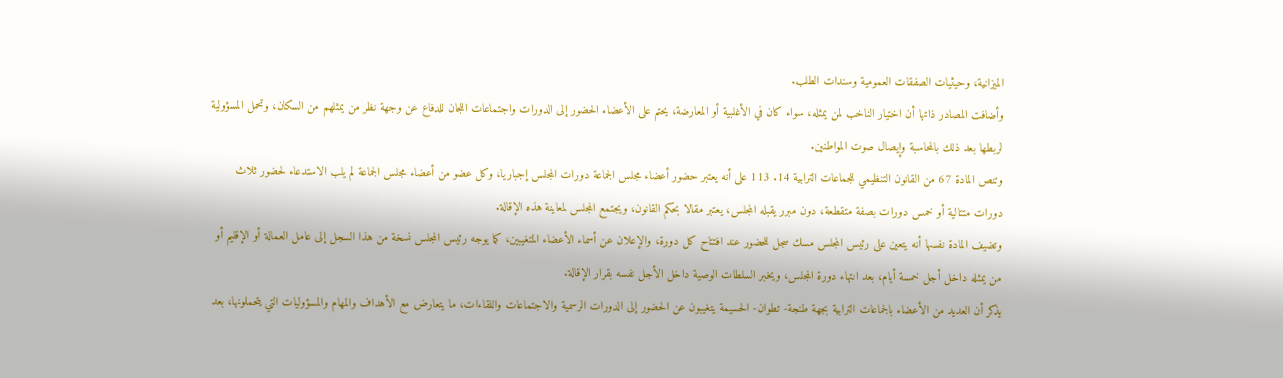الميزانية، وحيثيات الصفقات العمومية وسندات الطلب.
وأضافت المصادر ذاتها أن اختيار الناخب لمن يمثله، سواء كان في الأغلبية أو المعارضة، يحتم على الأعضاء الحضور إلى الدورات واجتماعات اللجان للدفاع عن وجهة نظر من يمثلهم من السكان، وتحمل المسؤولية لربطها بعد ذلك بالمحاسبة وإيصال صوت المواطنين.
وتنص المادة 67 من القانون التنظيمي للجماعات الترابية 14. 113 على أنه يعتبر حضور أعضاء مجلس الجماعة دورات المجلس إجباريا، وكل عضو من أعضاء مجلس الجماعة لم يلب الاستدعاء لحضور ثلاث دورات متتالية أو خمس دورات بصفة متقطعة، دون مبرر يقبله المجلس، يعتبر مقالا بحكم القانون، ويجتمع المجلس لمعاينة هذه الإقالة.
وتضيف المادة نفسها أنه يتعين على رئيس المجلس مسك سجل للحضور عند افتتاح كل دورة، والإعلان عن أسماء الأعضاء المتغيبين، كما يوجه رئيس المجلس نسخة من هذا السجل إلى عامل العمالة أو الإقليم أو من يمثله داخل أجل خمسة أيام، بعد انتهاء دورة المجلس، ويخبر السلطات الوصية داخل الأجل نفسه بقرار الإقالة.
يذكر أن العديد من الأعضاء بالجماعات الترابية بجهة طنجة- تطوان- الحسيمة يتغيبون عن الحضور إلى الدورات الرسمية والاجتماعات واللقاءات، ما يتعارض مع الأهداف والمهام والمسؤوليات التي يتحملونها، بعد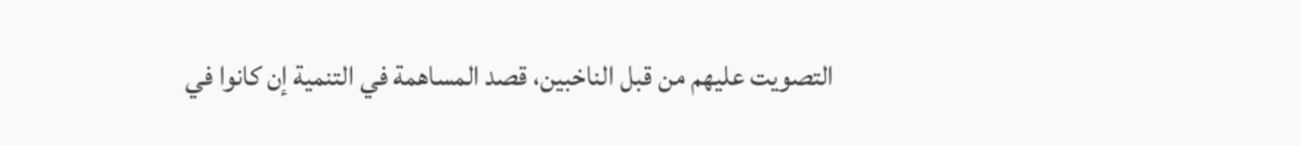التصويت عليهم من قبل الناخبين، قصد المساهمة في التنمية إن كانوا في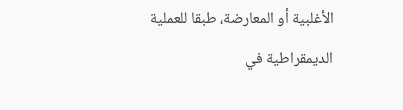الأغلبية أو المعارضة، طبقا للعملية الديمقراطية في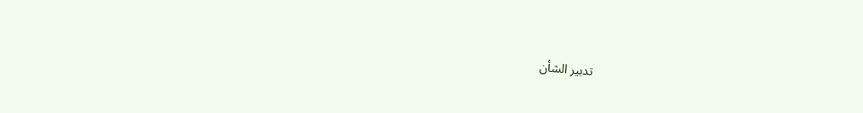تدبير الشأن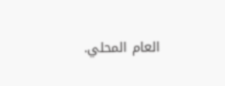العام المحلي.